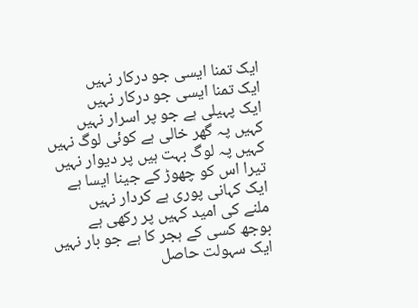ایک تمنا ایسی جو درکار نہیں
ایک تمنا ایسی جو درکار نہیں
ایک پہیلی ہے جو پر اسرار نہیں
کہیں پہ گھر خالی ہے کوئی لوگ نہیں
کہیں پہ لوگ بہت ہیں پر دیوار نہیں
تیرا اس کو چھوڑ کے جینا ایسا ہے
ایک کہانی پوری ہے کردار نہیں
ملنے کی امید کہیں پر رکھی ہے
بوجھ کسی کے ہجر کا ہے جو بار نہیں
ایک سہولت حاصل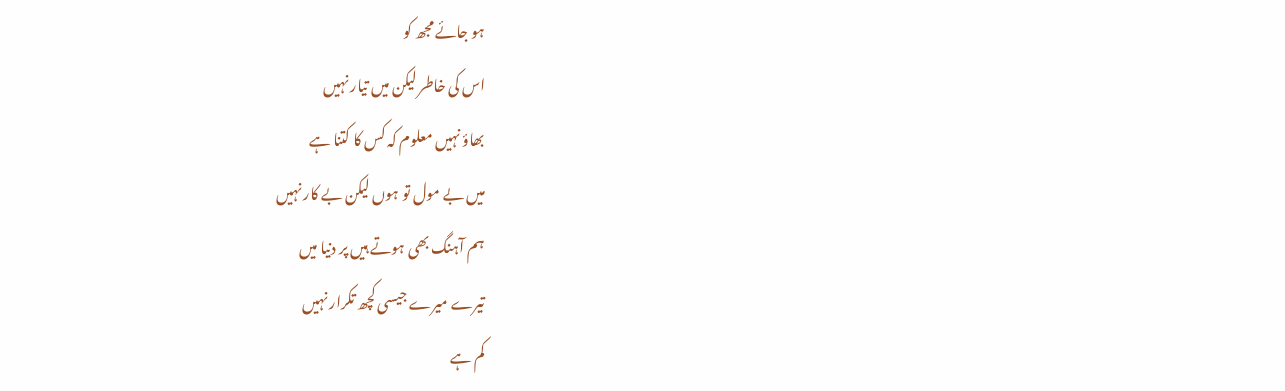ہو جائے مجھ کو
اس کی خاطر لیکن میں تیار نہیں
بھاؤ نہیں معلوم کہ کس کا کتنا ہے
میں بے مول تو ہوں لیکن بے کار نہیں
ہم آہنگ بھی ہوتے ہیں پر دنیا میں
تیرے میرے جیسی کچھ تکرار نہیں
کم ہے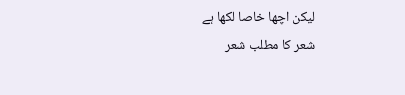لیکن اچھا خاصا لکھا ہے
شعر کا مطلب شعر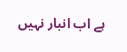ہے اب انبار نہیں